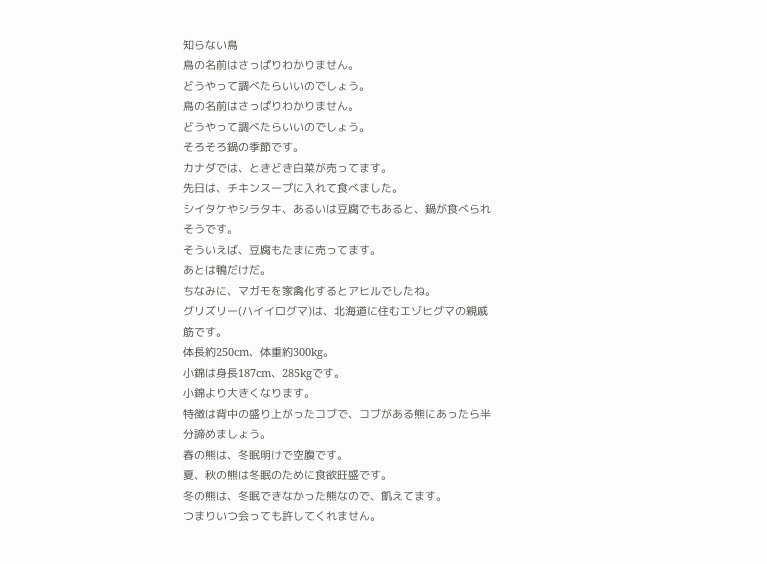知らない鳥
鳥の名前はさっぱりわかりません。
どうやって調べたらいいのでしょう。
鳥の名前はさっぱりわかりません。
どうやって調べたらいいのでしょう。
そろそろ鍋の季節です。
カナダでは、ときどき白菜が売ってます。
先日は、チキンスープに入れて食べました。
シイタケやシラタキ、あるいは豆腐でもあると、鍋が食べられそうです。
そういえば、豆腐もたまに売ってます。
あとは鴨だけだ。
ちなみに、マガモを家禽化するとアヒルでしたね。
グリズリー(ハイイログマ)は、北海道に住むエゾヒグマの親戚筋です。
体長約250cm、体重約300kg。
小錦は身長187cm、285kgです。
小錦より大きくなります。
特徴は背中の盛り上がったコブで、コブがある熊にあったら半分諦めましょう。
春の熊は、冬眠明けで空腹です。
夏、秋の熊は冬眠のために食欲旺盛です。
冬の熊は、冬眠できなかった熊なので、飢えてます。
つまりいつ会っても許してくれません。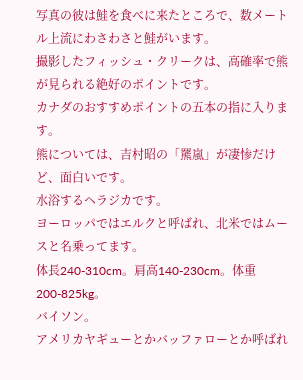写真の彼は鮭を食べに来たところで、数メートル上流にわさわさと鮭がいます。
撮影したフィッシュ・クリークは、高確率で熊が見られる絶好のポイントです。
カナダのおすすめポイントの五本の指に入ります。
熊については、吉村昭の「羆嵐」が凄惨だけど、面白いです。
水浴するヘラジカです。
ヨーロッパではエルクと呼ばれ、北米ではムースと名乗ってます。
体長240-310cm。肩高140-230cm。体重200-825kg。
バイソン。
アメリカヤギューとかバッファローとか呼ばれ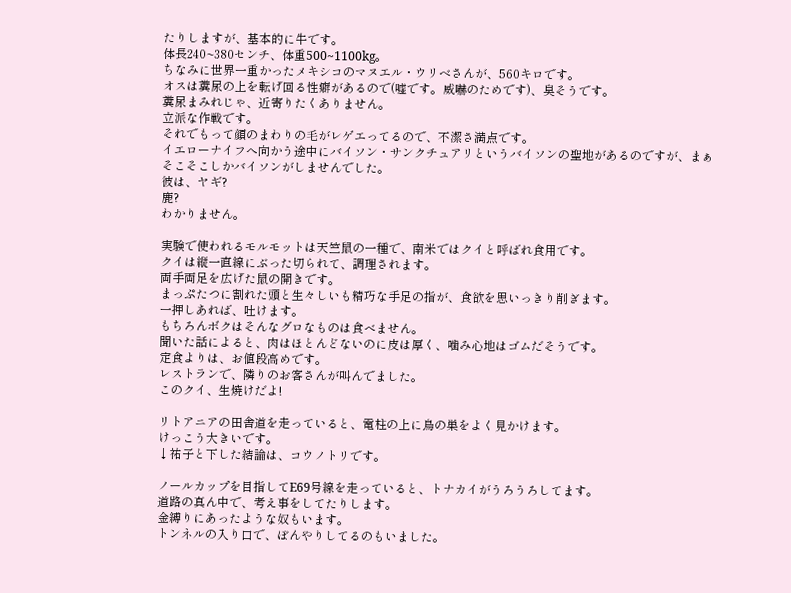たりしますが、基本的に牛です。
体長240~380センチ、体重500~1100kg。
ちなみに世界一重かったメキシコのマヌエル・ウリベさんが、560キロです。
オスは糞尿の上を転げ回る性癖があるので(嘘です。威嚇のためです)、臭そうです。
糞尿まみれじゃ、近寄りたくありません。
立派な作戦です。
それでもって顔のまわりの毛がレゲエってるので、不潔さ満点です。
イエローナイフへ向かう途中にバイソン・サンクチュアリというバイソンの聖地があるのですが、まぁそこそこしかバイソンがしませんでした。
彼は、ヤギ?
鹿?
わかりません。

実験で使われるモルモットは天竺鼠の一種で、南米ではクイと呼ばれ食用です。
クイは縦一直線にぶった切られて、調理されます。
両手両足を広げた鼠の開きです。
まっぷたつに割れた頭と生々しいも精巧な手足の指が、食欲を思いっきり削ぎます。
一押しあれば、吐けます。
もちろんボクはそんなグロなものは食べません。
聞いた話によると、肉はほとんどないのに皮は厚く、噛み心地はゴムだそうです。
定食よりは、お値段高めです。
レストランで、隣りのお客さんが叫んでました。
このクイ、生焼けだよ!

リトアニアの田舎道を走っていると、電柱の上に鳥の巣をよく見かけます。
けっこう大きいです。
↓祐子と下した結論は、コウノトリです。

ノールカップを目指してE69号線を走っていると、トナカイがうろうろしてます。
道路の真ん中で、考え事をしてたりします。
金縛りにあったような奴もいます。
トンネルの入り口で、ぼんやりしてるのもいました。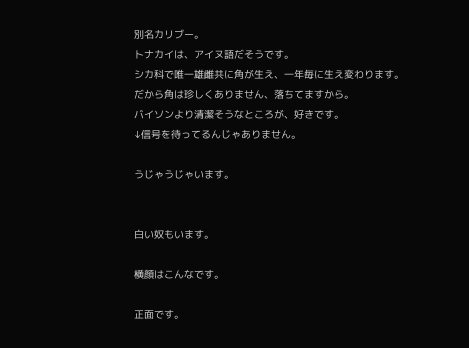別名カリブー。
トナカイは、アイヌ語だそうです。
シカ科で唯一雄雌共に角が生え、一年毎に生え変わります。
だから角は珍しくありません、落ちてますから。
バイソンより清潔そうなところが、好きです。
↓信号を待ってるんじゃありません。

うじゃうじゃいます。


白い奴もいます。

横顔はこんなです。

正面です。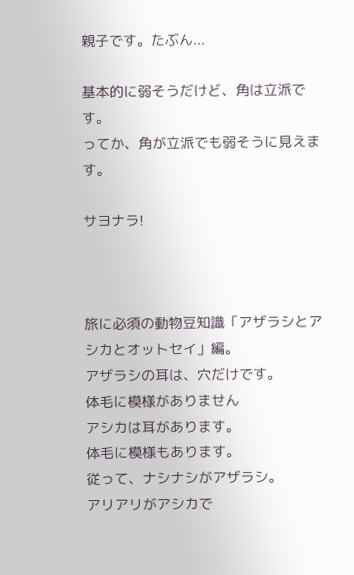親子です。たぶん...

基本的に弱そうだけど、角は立派です。
ってか、角が立派でも弱そうに見えます。

サヨナラ!



旅に必須の動物豆知識「アザラシとアシカとオットセイ」編。
アザラシの耳は、穴だけです。
体毛に模様がありません
アシカは耳があります。
体毛に模様もあります。
従って、ナシナシがアザラシ。
アリアリがアシカで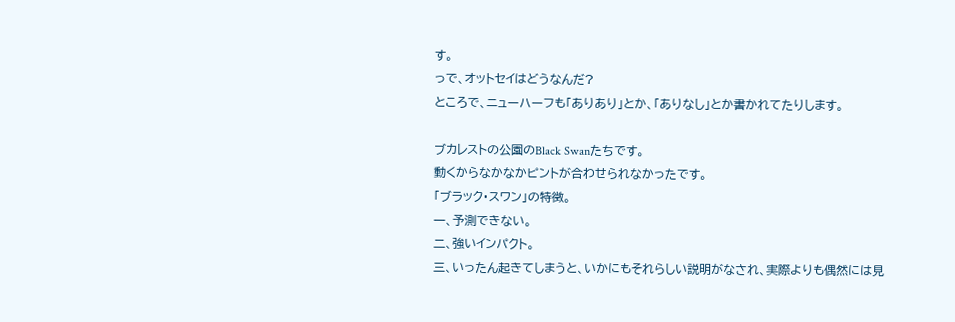す。
っで、オットセイはどうなんだ?
ところで、ニューハーフも「ありあり」とか、「ありなし」とか書かれてたりします。

ブカレストの公園のBlack Swanたちです。
動くからなかなかピントが合わせられなかったです。
「ブラック・スワン」の特徴。
一、予測できない。
二、強いインパクト。
三、いったん起きてしまうと、いかにもそれらしい説明がなされ、実際よりも偶然には見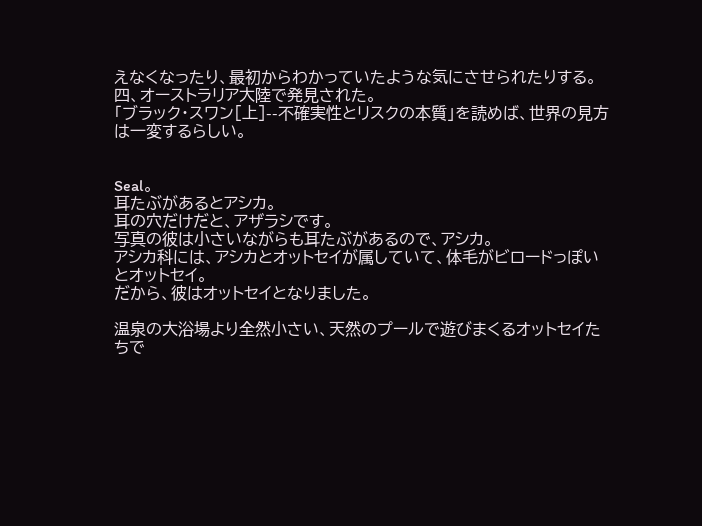えなくなったり、最初からわかっていたような気にさせられたりする。
四、オーストラリア大陸で発見された。
「ブラック・スワン[上]--不確実性とリスクの本質」を読めば、世界の見方は一変するらしい。


Seal。
耳たぶがあるとアシカ。
耳の穴だけだと、アザラシです。
写真の彼は小さいながらも耳たぶがあるので、アシカ。
アシカ科には、アシカとオットセイが属していて、体毛がビロードっぽいとオットセイ。
だから、彼はオットセイとなりました。

温泉の大浴場より全然小さい、天然のプールで遊びまくるオットセイたちで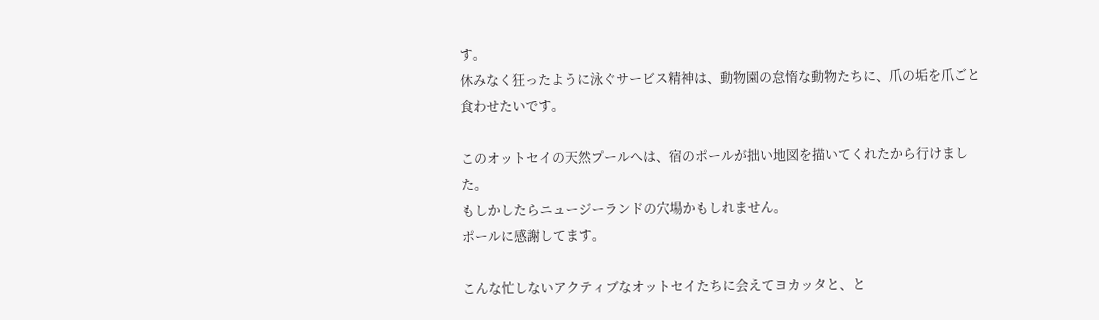す。
休みなく狂ったように泳ぐサービス精神は、動物園の怠惰な動物たちに、爪の垢を爪ごと食わせたいです。

このオットセイの天然プールへは、宿のポールが拙い地図を描いてくれたから行けました。
もしかしたらニュージーランドの穴場かもしれません。
ポールに感謝してます。

こんな忙しないアクティブなオットセイたちに会えてヨカッタと、と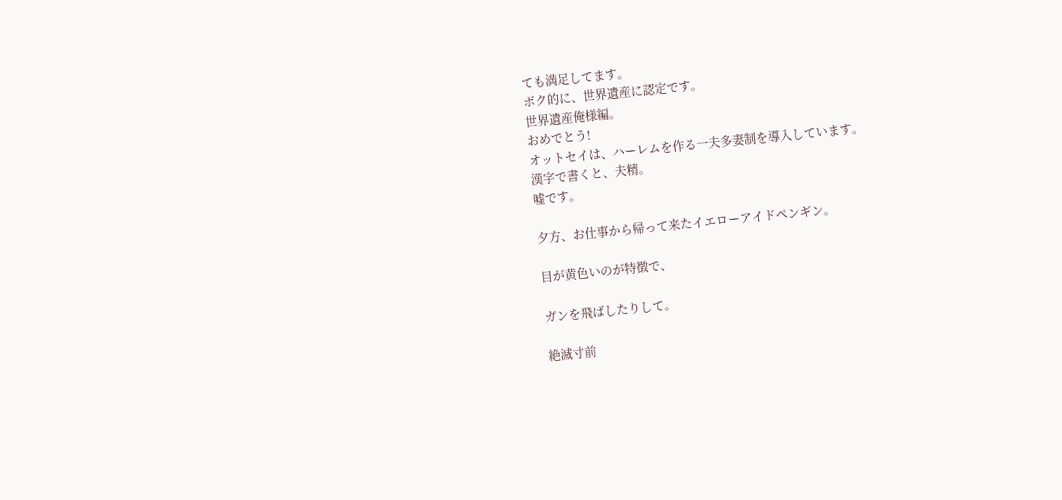ても満足してます。
ボク的に、世界遺産に認定です。
世界遺産俺様編。
おめでとう!
オットセイは、ハーレムを作る一夫多妻制を導入しています。
漢字で書くと、夫精。
嘘です。

夕方、お仕事から帰って来たイエローアイドペンギン。

目が黄色いのが特徴で、

ガンを飛ばしたりして。

絶滅寸前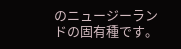のニュージーランドの固有種です。